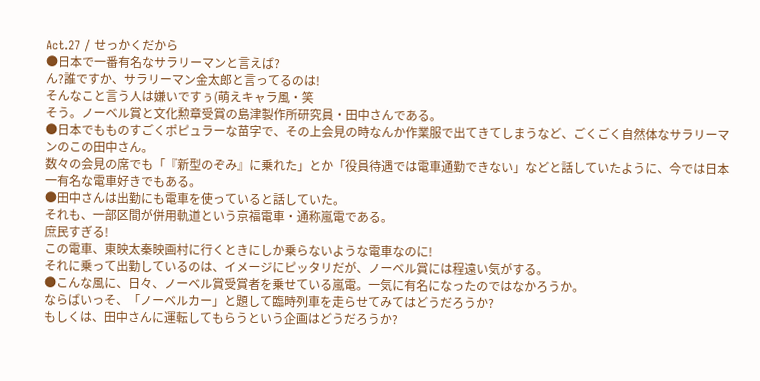Act.27 / せっかくだから
●日本で一番有名なサラリーマンと言えば?
ん?誰ですか、サラリーマン金太郎と言ってるのは!
そんなこと言う人は嫌いですぅ(萌えキャラ風・笑
そう。ノーベル賞と文化勲章受賞の島津製作所研究員・田中さんである。
●日本でもものすごくポピュラーな苗字で、その上会見の時なんか作業服で出てきてしまうなど、ごくごく自然体なサラリーマンのこの田中さん。
数々の会見の席でも「『新型のぞみ』に乗れた」とか「役員待遇では電車通勤できない」などと話していたように、今では日本一有名な電車好きでもある。
●田中さんは出勤にも電車を使っていると話していた。
それも、一部区間が併用軌道という京福電車・通称嵐電である。
庶民すぎる!
この電車、東映太秦映画村に行くときにしか乗らないような電車なのに!
それに乗って出勤しているのは、イメージにピッタリだが、ノーベル賞には程遠い気がする。
●こんな風に、日々、ノーベル賞受賞者を乗せている嵐電。一気に有名になったのではなかろうか。
ならばいっそ、「ノーベルカー」と題して臨時列車を走らせてみてはどうだろうか?
もしくは、田中さんに運転してもらうという企画はどうだろうか?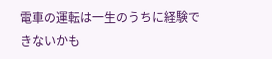電車の運転は一生のうちに経験できないかも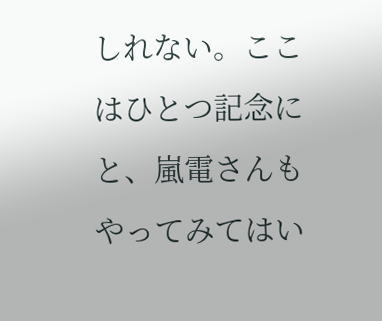しれない。ここはひとつ記念にと、嵐電さんもやってみてはい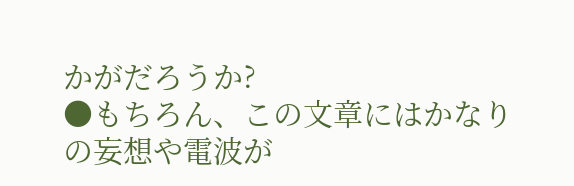かがだろうか?
●もちろん、この文章にはかなりの妄想や電波が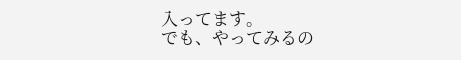入ってます。
でも、やってみるの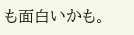も面白いかも。